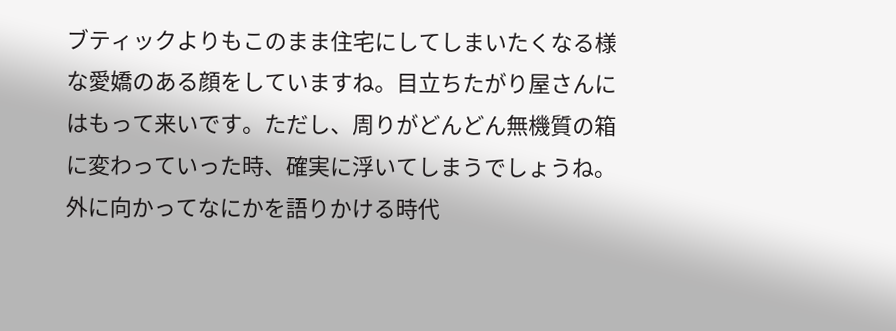ブティックよりもこのまま住宅にしてしまいたくなる様な愛嬌のある顔をしていますね。目立ちたがり屋さんにはもって来いです。ただし、周りがどんどん無機質の箱に変わっていった時、確実に浮いてしまうでしょうね。外に向かってなにかを語りかける時代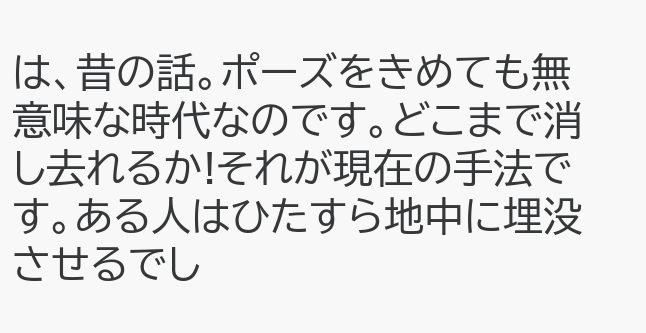は、昔の話。ポーズをきめても無意味な時代なのです。どこまで消し去れるか!それが現在の手法です。ある人はひたすら地中に埋没させるでし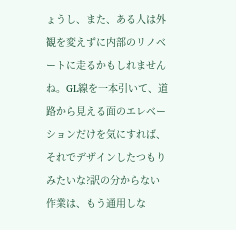ょうし、また、ある人は外観を変えずに内部のリノベートに走るかもしれませんね。GL線を一本引いて、道路から見える面のエレベーションだけを気にすれば、それでデザインしたつもりみたいな?訳の分からない作業は、もう通用しな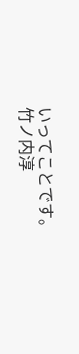いってことです。
竹ノ内淳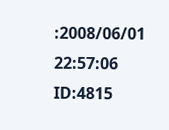:2008/06/01 22:57:06 ID:4815